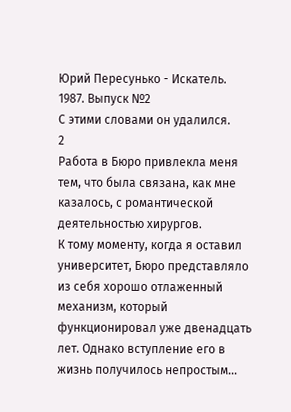Юрий Пересунько - Искатель. 1987. Выпуск №2
С этими словами он удалился.
2
Работа в Бюро привлекла меня тем, что была связана, как мне казалось, с романтической деятельностью хирургов.
К тому моменту, когда я оставил университет, Бюро представляло из себя хорошо отлаженный механизм, который функционировал уже двенадцать лет. Однако вступление его в жизнь получилось непростым…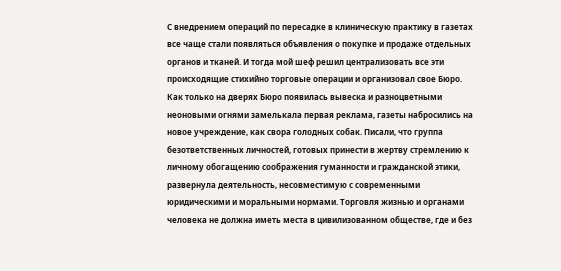С внедрением операций по пересадке в клиническую практику в газетах все чаще стали появляться объявления о покупке и продаже отдельных органов и тканей. И тогда мой шеф решил централизовать все эти происходящие стихийно торговые операции и организовал свое Бюро.
Как только на дверях Бюро появилась вывеска и разноцветными неоновыми огнями замелькала первая реклама, газеты набросились на новое учреждение, как свора голодных собак. Писали, что группа безответственных личностей, готовых принести в жертву стремлению к личному обогащению соображения гуманности и гражданской этики, развернула деятельность, несовместимую с современными юридическими и моральными нормами. Торговля жизнью и органами человека не должна иметь места в цивилизованном обществе, где и без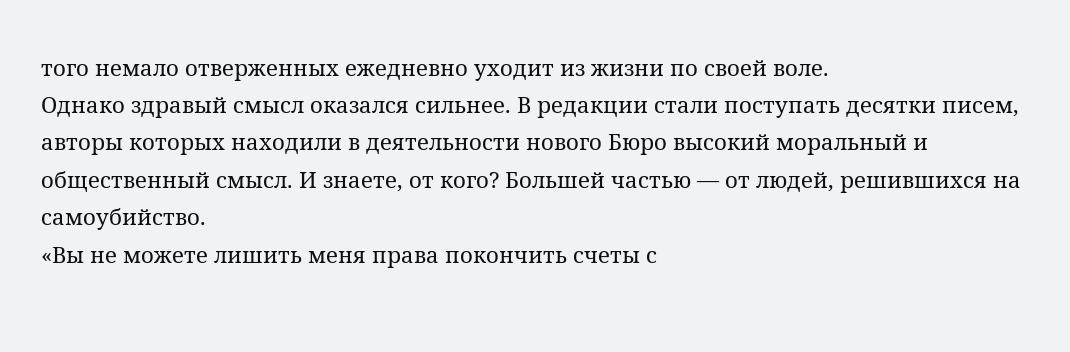того немало отверженных ежедневно уходит из жизни по своей воле.
Однако здравый смысл оказался сильнее. В редакции стали поступать десятки писем, авторы которых находили в деятельности нового Бюро высокий моральный и общественный смысл. И знаете, от кого? Большей частью — от людей, решившихся на самоубийство.
«Вы не можете лишить меня права покончить счеты с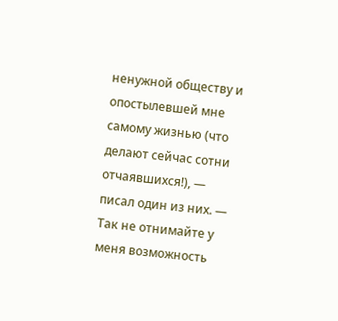ненужной обществу и опостылевшей мне самому жизнью (что делают сейчас сотни отчаявшихся!), — писал один из них. — Так не отнимайте у меня возможность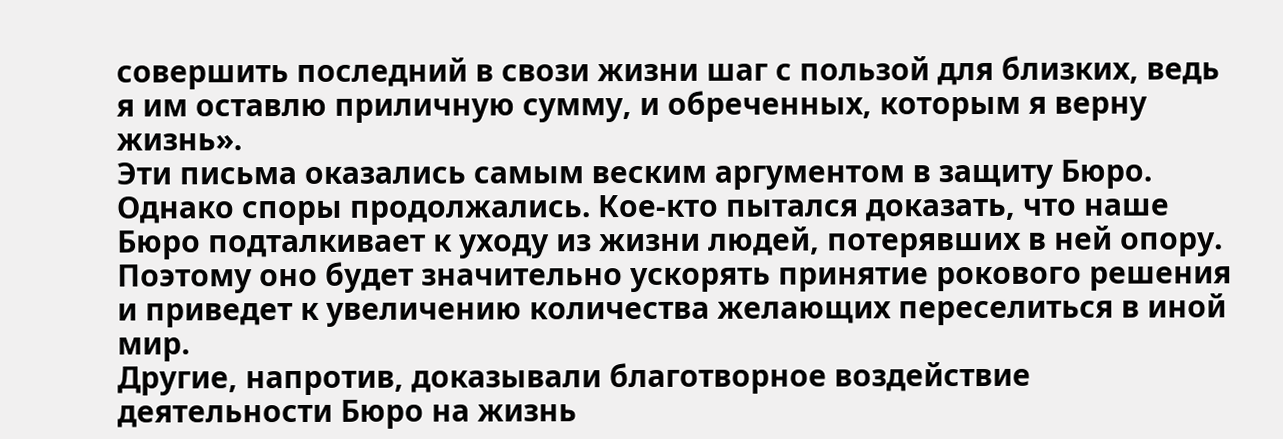совершить последний в свози жизни шаг с пользой для близких, ведь я им оставлю приличную сумму, и обреченных, которым я верну жизнь».
Эти письма оказались самым веским аргументом в защиту Бюро.
Однако споры продолжались. Кое-кто пытался доказать, что наше Бюро подталкивает к уходу из жизни людей, потерявших в ней опору. Поэтому оно будет значительно ускорять принятие рокового решения и приведет к увеличению количества желающих переселиться в иной мир.
Другие, напротив, доказывали благотворное воздействие деятельности Бюро на жизнь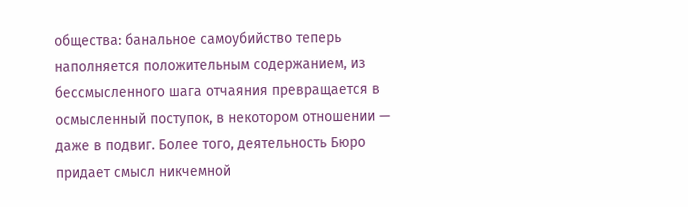общества: банальное самоубийство теперь наполняется положительным содержанием, из бессмысленного шага отчаяния превращается в осмысленный поступок, в некотором отношении — даже в подвиг. Более того, деятельность Бюро придает смысл никчемной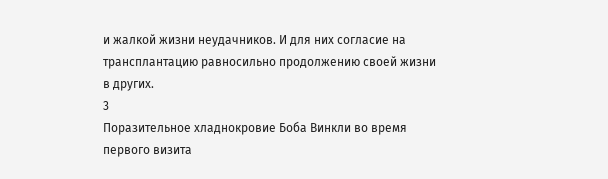и жалкой жизни неудачников. И для них согласие на трансплантацию равносильно продолжению своей жизни в других.
3
Поразительное хладнокровие Боба Винкли во время первого визита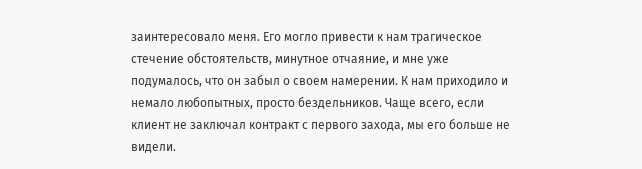заинтересовало меня. Его могло привести к нам трагическое стечение обстоятельств, минутное отчаяние, и мне уже подумалось, что он забыл о своем намерении. К нам приходило и немало любопытных, просто бездельников. Чаще всего, если клиент не заключал контракт с первого захода, мы его больше не видели.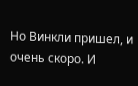Но Винкли пришел, и очень скоро. И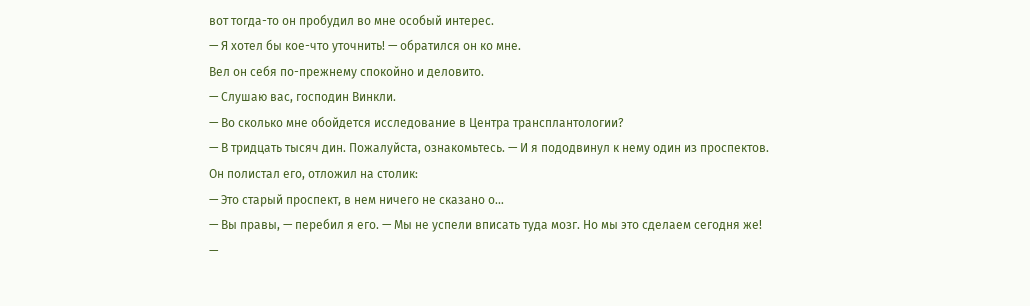вот тогда-то он пробудил во мне особый интерес.
— Я хотел бы кое-что уточнить! — обратился он ко мне.
Вел он себя по-прежнему спокойно и деловито.
— Слушаю вас, господин Винкли.
— Во сколько мне обойдется исследование в Центра трансплантологии?
— В тридцать тысяч дин. Пожалуйста, ознакомьтесь. — И я пододвинул к нему один из проспектов.
Он полистал его, отложил на столик:
— Это старый проспект, в нем ничего не сказано о…
— Вы правы, — перебил я его. — Мы не успели вписать туда мозг. Но мы это сделаем сегодня же!
—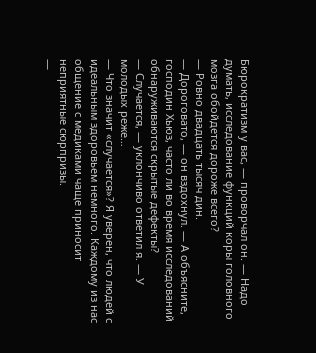Бюрократизм у вас, — проворчал он. — Надо думать, исследование функций коры головного мозга обойдется дороже всего?
— Ровно двадцать тысяч дин.
— Дороговато, — он вздохнул. — А объясните, господин Хьюз, часто ли во время исследований обнаруживаются скрытые дефекты?
— Случается, — уклончиво ответил я. — У молодых реже…
— Что значит «случается»? Я уверен, что людей с идеальным здоровьем немного. Каждому из нас общение с медиками чаще приносит неприятные сюрпризы.
—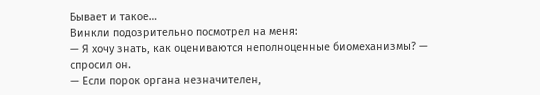Бывает и такое…
Винкли подозрительно посмотрел на меня:
— Я хочу знать, как оцениваются неполноценные биомеханизмы? — спросил он.
— Если порок органа незначителен,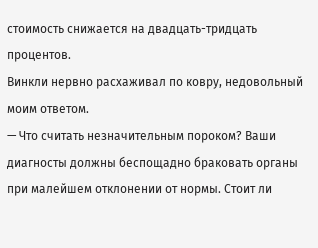стоимость снижается на двадцать-тридцать процентов.
Винкли нервно расхаживал по ковру, недовольный моим ответом.
— Что считать незначительным пороком? Ваши диагносты должны беспощадно браковать органы при малейшем отклонении от нормы. Стоит ли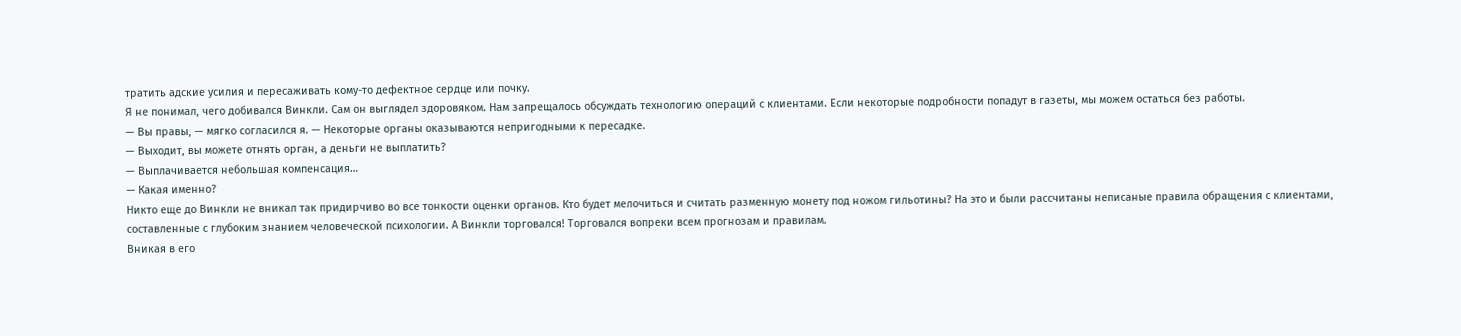тратить адские усилия и пересаживать кому-то дефектное сердце или почку.
Я не понимал, чего добивался Винкли. Сам он выглядел здоровяком. Нам запрещалось обсуждать технологию операций с клиентами. Если некоторые подробности попадут в газеты, мы можем остаться без работы.
— Вы правы, — мягко согласился я. — Некоторые органы оказываются непригодными к пересадке.
— Выходит, вы можете отнять орган, а деньги не выплатить?
— Выплачивается небольшая компенсация…
— Какая именно?
Никто еще до Винкли не вникал так придирчиво во все тонкости оценки органов. Кто будет мелочиться и считать разменную монету под ножом гильотины? На это и были рассчитаны неписаные правила обращения с клиентами, составленные с глубоким знанием человеческой психологии. А Винкли торговался! Торговался вопреки всем прогнозам и правилам.
Вникая в его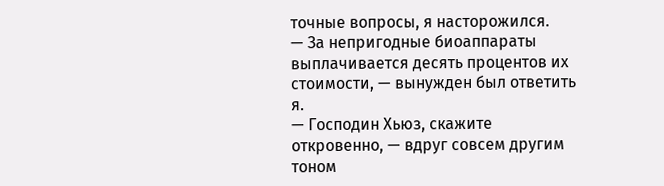точные вопросы, я насторожился.
— За непригодные биоаппараты выплачивается десять процентов их стоимости, — вынужден был ответить я.
— Господин Хьюз, скажите откровенно, — вдруг совсем другим тоном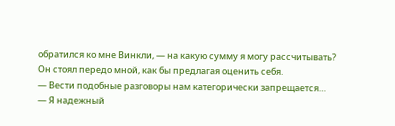обратился ко мне Винкли, — на какую сумму я могу рассчитывать?
Он стоял передо мной, как бы предлагая оценить себя.
— Вести подобные разговоры нам категорически запрещается…
— Я надежный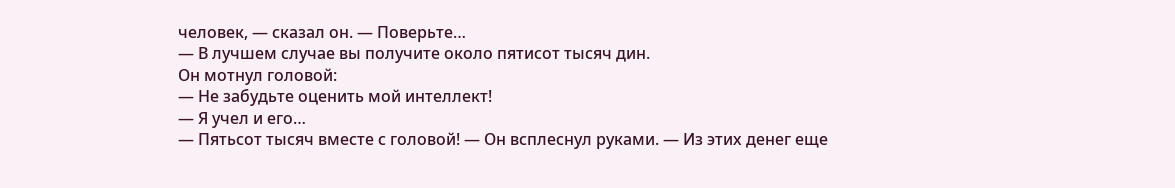человек, — сказал он. — Поверьте…
— В лучшем случае вы получите около пятисот тысяч дин.
Он мотнул головой:
— Не забудьте оценить мой интеллект!
— Я учел и его…
— Пятьсот тысяч вместе с головой! — Он всплеснул руками. — Из этих денег еще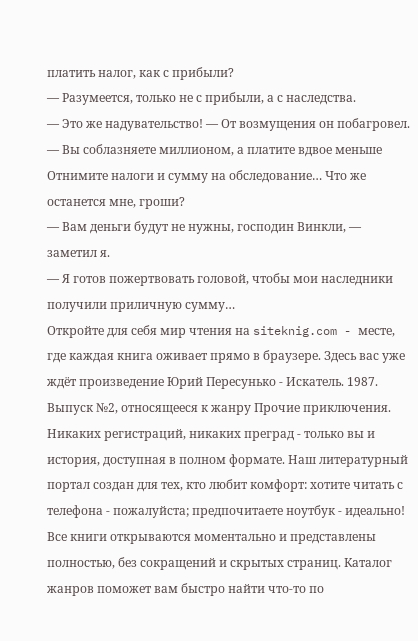платить налог, как с прибыли?
— Разумеется, только не с прибыли, а с наследства.
— Это же надувательство! — От возмущения он побагровел. — Вы соблазняете миллионом, а платите вдвое меньше Отнимите налоги и сумму на обследование… Что же останется мне, гроши?
— Вам деньги будут не нужны, господин Винкли, — заметил я.
— Я готов пожертвовать головой, чтобы мои наследники получили приличную сумму…
Откройте для себя мир чтения на siteknig.com - месте, где каждая книга оживает прямо в браузере. Здесь вас уже ждёт произведение Юрий Пересунько - Искатель. 1987. Выпуск №2, относящееся к жанру Прочие приключения. Никаких регистраций, никаких преград - только вы и история, доступная в полном формате. Наш литературный портал создан для тех, кто любит комфорт: хотите читать с телефона - пожалуйста; предпочитаете ноутбук - идеально! Все книги открываются моментально и представлены полностью, без сокращений и скрытых страниц. Каталог жанров поможет вам быстро найти что-то по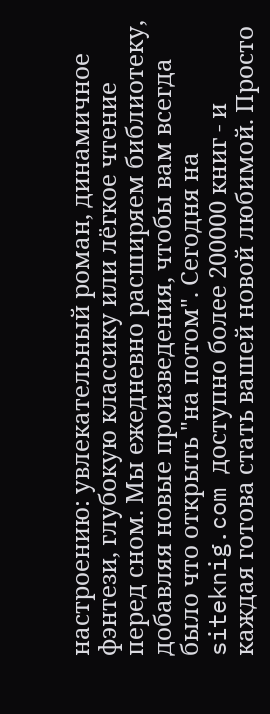настроению: увлекательный роман, динамичное фэнтези, глубокую классику или лёгкое чтение перед сном. Мы ежедневно расширяем библиотеку, добавляя новые произведения, чтобы вам всегда было что открыть "на потом". Сегодня на siteknig.com доступно более 200000 книг - и каждая готова стать вашей новой любимой. Просто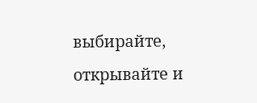выбирайте, открывайте и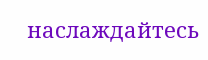наслаждайтесь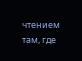чтением там, где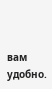вам удобно.